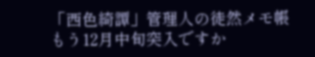「西色綺譚」管理人の徒然メモ帳
もう12月中旬突入ですか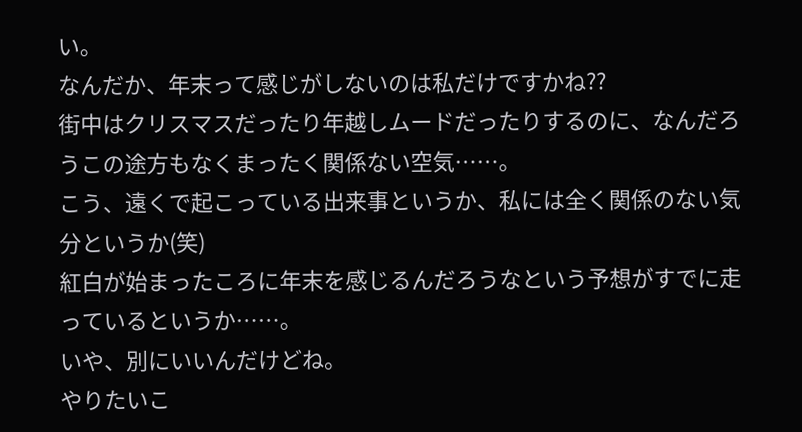い。
なんだか、年末って感じがしないのは私だけですかね??
街中はクリスマスだったり年越しムードだったりするのに、なんだろうこの途方もなくまったく関係ない空気……。
こう、遠くで起こっている出来事というか、私には全く関係のない気分というか(笑)
紅白が始まったころに年末を感じるんだろうなという予想がすでに走っているというか……。
いや、別にいいんだけどね。
やりたいこ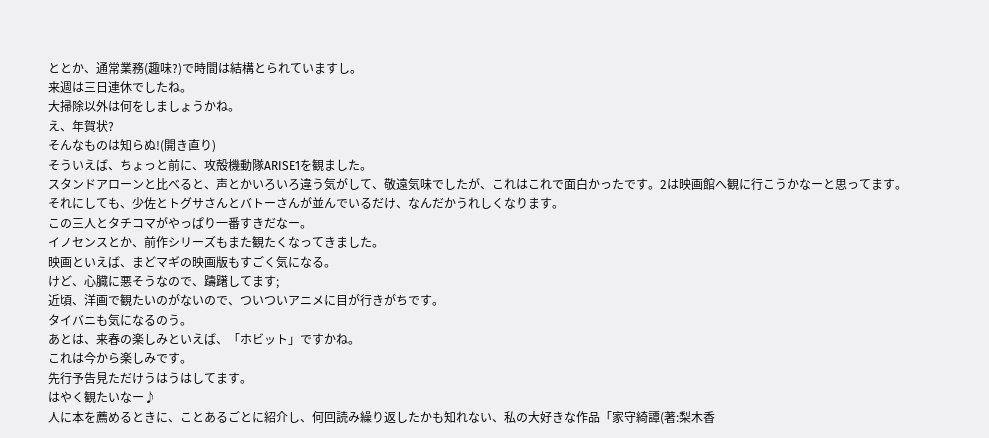ととか、通常業務(趣味?)で時間は結構とられていますし。
来週は三日連休でしたね。
大掃除以外は何をしましょうかね。
え、年賀状?
そんなものは知らぬ!(開き直り)
そういえば、ちょっと前に、攻殻機動隊ARISE1を観ました。
スタンドアローンと比べると、声とかいろいろ違う気がして、敬遠気味でしたが、これはこれで面白かったです。2は映画館へ観に行こうかなーと思ってます。
それにしても、少佐とトグサさんとバトーさんが並んでいるだけ、なんだかうれしくなります。
この三人とタチコマがやっぱり一番すきだなー。
イノセンスとか、前作シリーズもまた観たくなってきました。
映画といえば、まどマギの映画版もすごく気になる。
けど、心臓に悪そうなので、躊躇してます;
近頃、洋画で観たいのがないので、ついついアニメに目が行きがちです。
タイバニも気になるのう。
あとは、来春の楽しみといえば、「ホビット」ですかね。
これは今から楽しみです。
先行予告見ただけうはうはしてます。
はやく観たいなー♪
人に本を薦めるときに、ことあるごとに紹介し、何回読み繰り返したかも知れない、私の大好きな作品「家守綺譚(著:梨木香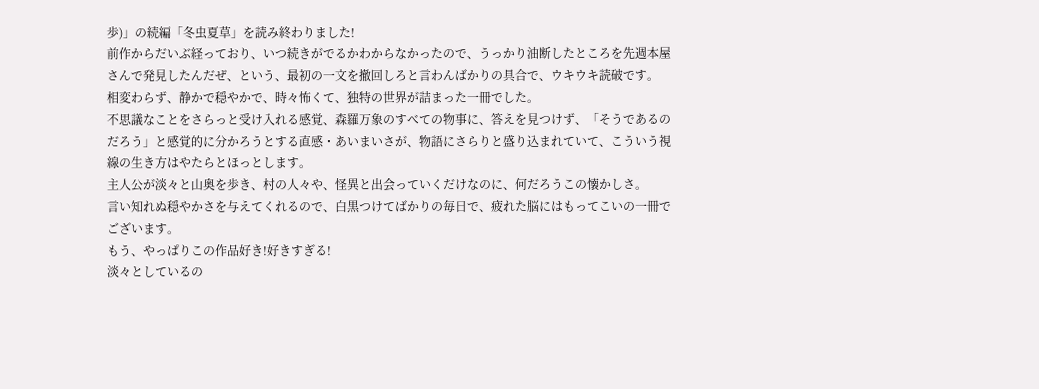歩)」の続編「冬虫夏草」を読み終わりました!
前作からだいぶ経っており、いつ続きがでるかわからなかったので、うっかり油断したところを先週本屋さんで発見したんだぜ、という、最初の一文を撤回しろと言わんばかりの具合で、ウキウキ読破です。
相変わらず、静かで穏やかで、時々怖くて、独特の世界が詰まった一冊でした。
不思議なことをさらっと受け入れる感覚、森羅万象のすべての物事に、答えを見つけず、「そうであるのだろう」と感覚的に分かろうとする直感・あいまいさが、物語にさらりと盛り込まれていて、こういう視線の生き方はやたらとほっとします。
主人公が淡々と山奥を歩き、村の人々や、怪異と出会っていくだけなのに、何だろうこの懐かしさ。
言い知れぬ穏やかさを与えてくれるので、白黒つけてばかりの毎日で、疲れた脳にはもってこいの一冊でございます。
もう、やっぱりこの作品好き!好きすぎる!
淡々としているの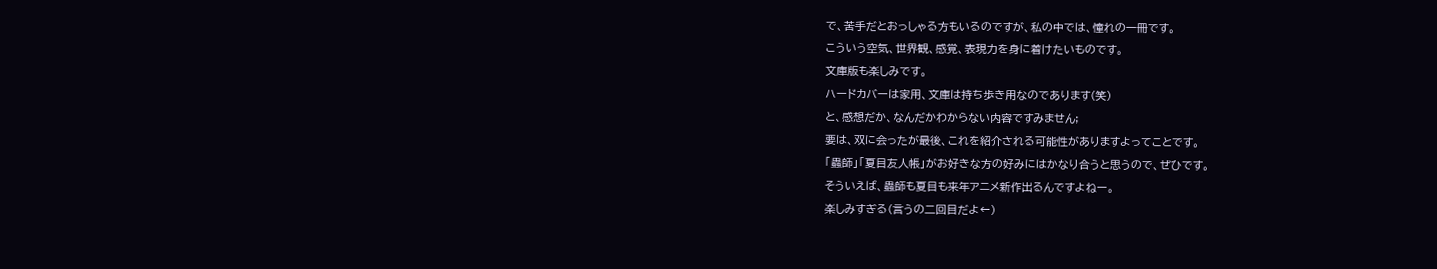で、苦手だとおっしゃる方もいるのですが、私の中では、憧れの一冊です。
こういう空気、世界観、感覚、表現力を身に着けたいものです。
文庫版も楽しみです。
ハードカバーは家用、文庫は持ち歩き用なのであります(笑)
と、感想だか、なんだかわからない内容ですみません;
要は、双に会ったが最後、これを紹介される可能性がありますよってことです。
「蟲師」「夏目友人帳」がお好きな方の好みにはかなり合うと思うので、ぜひです。
そういえば、蟲師も夏目も来年アニメ新作出るんですよねー。
楽しみすぎる(言うの二回目だよ←)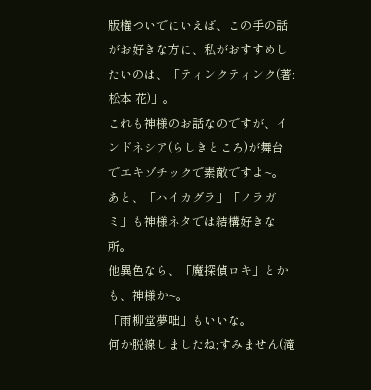版権ついでにいえば、この手の話がお好きな方に、私がおすすめしたいのは、「ティンクティンク(著:松本 花)」。
これも神様のお話なのですが、インドネシア(らしきところ)が舞台でエキゾチックで素敵ですよ~。
あと、「ハイカグラ」「ノラガミ」も神様ネタでは結構好きな所。
他異色なら、「魔探偵ロキ」とかも、神様か~。
「雨柳堂夢咄」もいいな。
何か脱線しましたね;すみません(滝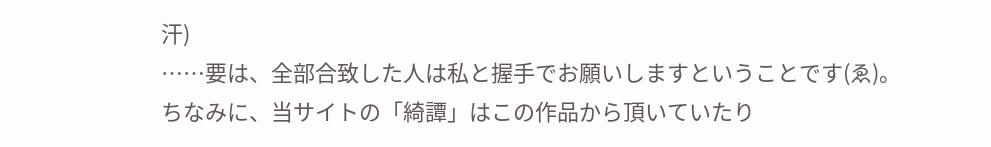汗)
……要は、全部合致した人は私と握手でお願いしますということです(ゑ)。
ちなみに、当サイトの「綺譚」はこの作品から頂いていたり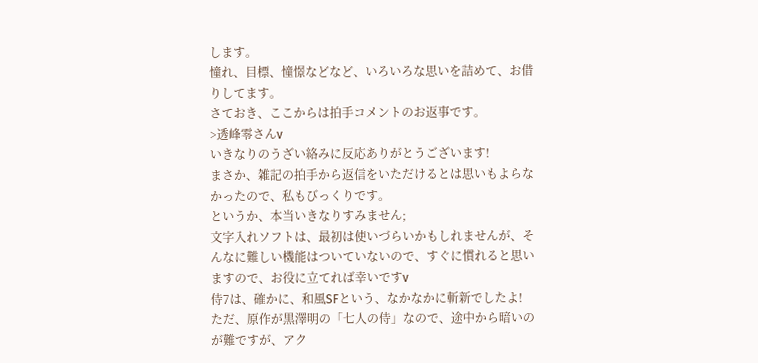します。
憧れ、目標、憧憬などなど、いろいろな思いを詰めて、お借りしてます。
さておき、ここからは拍手コメントのお返事です。
>透峰零さんv
いきなりのうざい絡みに反応ありがとうございます!
まさか、雑記の拍手から返信をいただけるとは思いもよらなかったので、私もびっくりです。
というか、本当いきなりすみません;
文字入れソフトは、最初は使いづらいかもしれませんが、そんなに難しい機能はついていないので、すぐに慣れると思いますので、お役に立てれば幸いですv
侍7は、確かに、和風SFという、なかなかに斬新でしたよ!
ただ、原作が黒澤明の「七人の侍」なので、途中から暗いのが難ですが、アク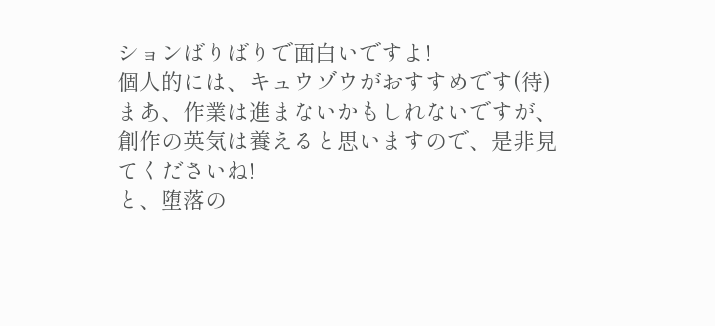ションばりばりで面白いですよ!
個人的には、キュウゾウがおすすめです(待)
まあ、作業は進まないかもしれないですが、創作の英気は養えると思いますので、是非見てくださいね!
と、堕落の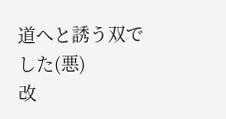道へと誘う双でした(悪)
改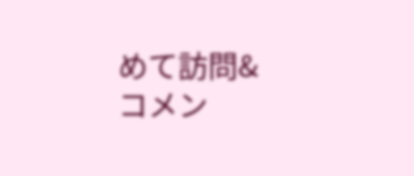めて訪問&コメン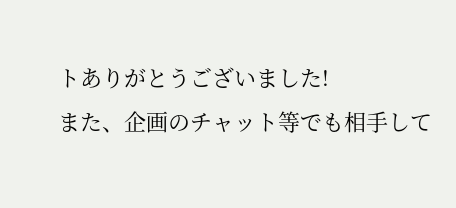トありがとうございました!
また、企画のチャット等でも相手して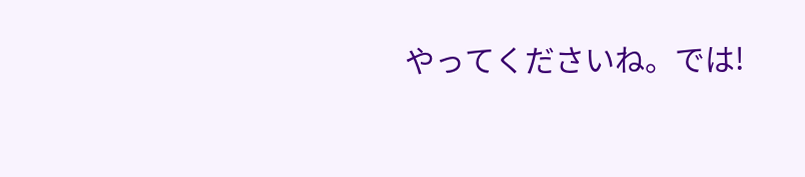やってくださいね。では!